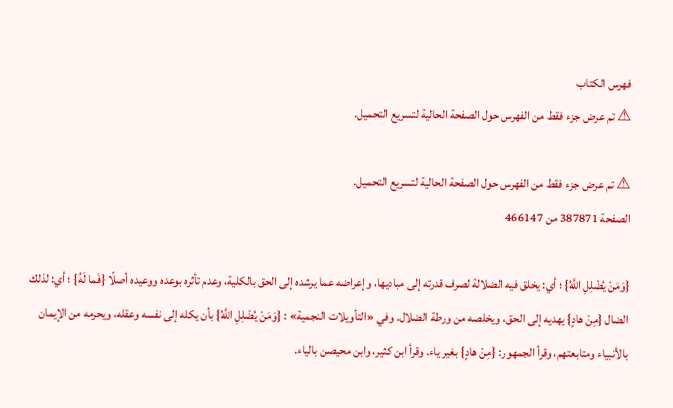فهرس الكتاب
⚠ تم عرض جزء فقط من الفهرس حول الصفحة الحالية لتسريع التحميل.

⚠ تم عرض جزء فقط من الفهرس حول الصفحة الحالية لتسريع التحميل.
الصفحة 387871 من 466147

{وَمَنْ يُضْلِلِ اللَّهُ} ؛ أي: يخلق فيه الضلالة لصرف قدرته إلى مباديها، وإعراضه عما يرشده إلى الحق بالكلية، وعدم تأثره بوعده ووعيده أصلًا {فَما لَهُ} ؛ أي: لذلك الضال {مِنْ هادٍ} يهديه إلى الحق، ويخلصه من ورطة الضلال. وفي «التأويلات النجمية» : {وَمَنْ يُضْلِلِ اللَّهُ} بأن يكله إلى نفسه وعقله، ويحرمه من الإيمان بالأنبياء ومتابعتهم، وقرأ الجمهور: {مِنْ هادٍ} بغير ياء. وقرأ ابن كثير، وابن محيصن بالياء.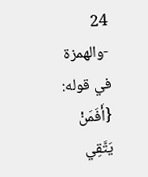24 -والهمزة في قوله: {أَفَمَنْ يَتَّقِي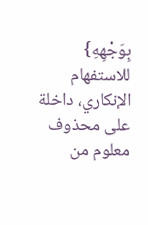بِوَجْهِهِ} للاستفهام الإنكاري، داخلة على محذوف معلوم من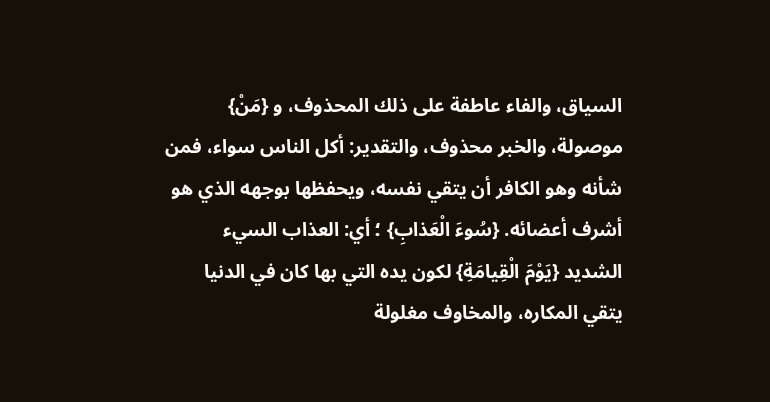السياق، والفاء عاطفة على ذلك المحذوف، و {مَنْ} موصولة، والخبر محذوف، والتقدير: أكل الناس سواء، فمن شأنه وهو الكافر أن يتقي نفسه، ويحفظها بوجهه الذي هو أشرف أعضائه. {سُوءَ الْعَذابِ} ؛ أي: العذاب السيء الشديد {يَوْمَ الْقِيامَةِ} لكون يده التي بها كان في الدنيا يتقي المكاره، والمخاوف مغلولة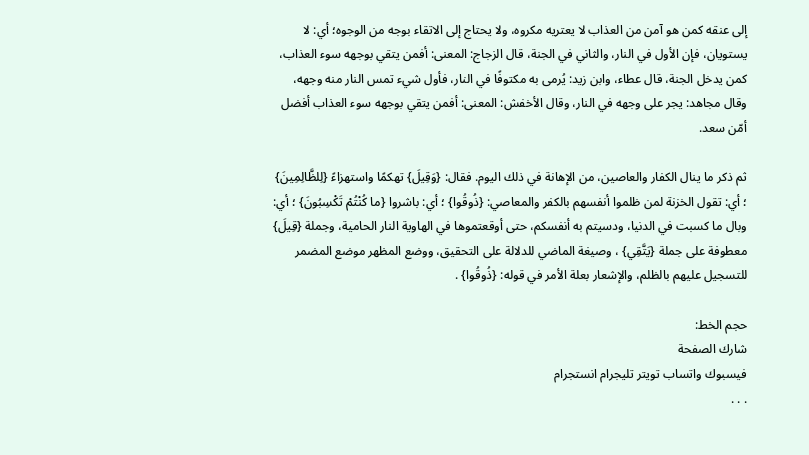إلى عنقه كمن هو آمن من العذاب لا يعتريه مكروه، ولا يحتاج إلى الاتقاء بوجه من الوجوه؛ أي: لا يستويان، فإن الأول في النار، والثاني في الجنة، قال الزجاج: المعنى: أفمن يتقي بوجهه سوء العذاب، كمن يدخل الجنة، قال عطاء، وابن زيد: يُرمى به مكتوفًا في النار، فأول شيء تمس النار منه وجهه، وقال مجاهد: يجر على وجهه في النار، وقال الأخفش: المعنى: أفمن يتقي بوجهه سوء العذاب أفضل أمّن سعد.

ثم ذكر ما ينال الكفار والعاصين، من الإهانة في ذلك اليوم. فقال: {وَقِيلَ} تهكمًا واستهزاءً {لِلظَّالِمِينَ} ؛ أي: تقول الخزنة لمن ظلموا أنفسهم بالكفر والمعاصي: {ذُوقُوا} ؛ أي: باشروا {ما كُنْتُمْ تَكْسِبُونَ} ؛ أي: وبال ما كسبت في الدنيا، ودسيتم به أنفسكم، حتى أوقعتموها في الهاوية النار الحامية، وجملة {قِيلَ} معطوفة على جملة {يَتَّقِي} ، وصيغة الماضي للدلالة على التحقيق، ووضع المظهر موضع المضمر للتسجيل عليهم بالظلم، والإشعار بعلة الأمر في قوله: {ذُوقُوا} .

حجم الخط:
شارك الصفحة
فيسبوك واتساب تويتر تليجرام انستجرام
. . .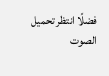فضلًا انتظر تحميل الصوت